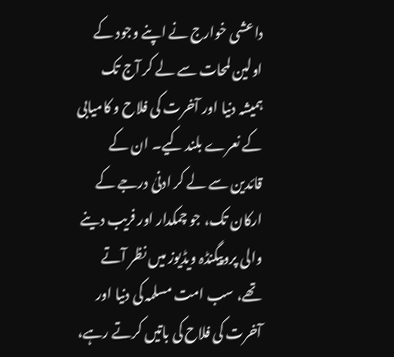داعشی خوارج نے اپنے وجود کے اولین لمحات سے لے کر آج تک ہمیشہ دنیا اور آخرت کی فلاح و کامیابی کے نعرے بلند کیے۔ ان کے قائدین سے لے کر ادنیٰ درجے کے ارکان تک، جو چمکدار اور فریب دینے والی پروپیگنڈہ ویڈیوز میں نظر آتے تھے، سب امت مسلمہ کی دنیا اور آخرت کی فلاح کی باتیں کرتے رہے،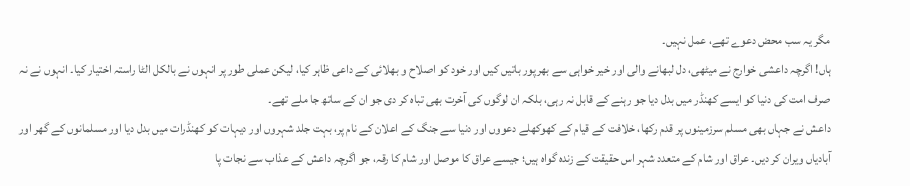مگر یہ سب محض دعوے تھے، عمل نہیں۔
ہاں! اگرچہ داعشی خوارج نے میٹھی، دل لبھانے والی اور خیر خواہی سے بھرپور باتیں کیں اور خود کو اصلاح و بھلائی کے داعی ظاہر کیا، لیکن عملی طور پر انہوں نے بالکل الٹا راستہ اختیار کیا۔ انہوں نے نہ صرف امت کی دنیا کو ایسے کھنڈر میں بدل دیا جو رہنے کے قابل نہ رہی، بلکہ ان لوگوں کی آخرت بھی تباہ کر دی جو ان کے ساتھ جا ملے تھے۔
داعش نے جہاں بھی مسلم سرزمینوں پر قدم رکھا، خلافت کے قیام کے کھوکھلے دعووں اور دنیا سے جنگ کے اعلان کے نام پر، بہت جلد شہروں اور دیہات کو کھنڈرات میں بدل دیا اور مسلمانوں کے گھر اور آبادیاں ویران کر دیں۔ عراق اور شام کے متعدد شہر اس حقیقت کے زندہ گواہ ہیں؛ جیسے عراق کا موصل اور شام کا رقہ، جو اگرچہ داعش کے عذاب سے نجات پا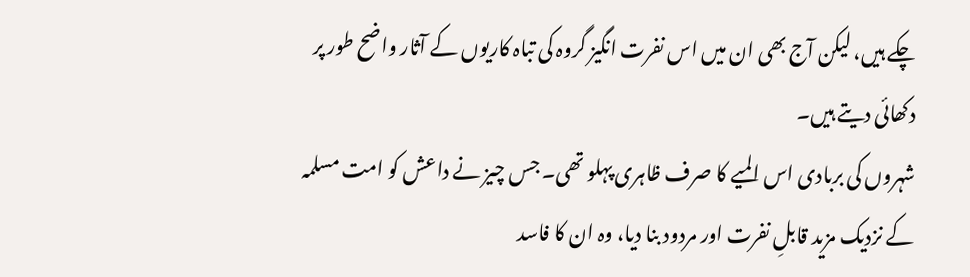چکے ہیں، لیکن آج بھی ان میں اس نفرت انگیز گروہ کی تباہ کاریوں کے آثار واضح طور پر دکھائی دیتے ہیں۔
شہروں کی بربادی اس المیے کا صرف ظاہری پہلو تھی۔ جس چیز نے داعش کو امت مسلمہ کے نزدیک مزید قابلِ نفرت اور مردود بنا دیا، وہ ان کا فاسد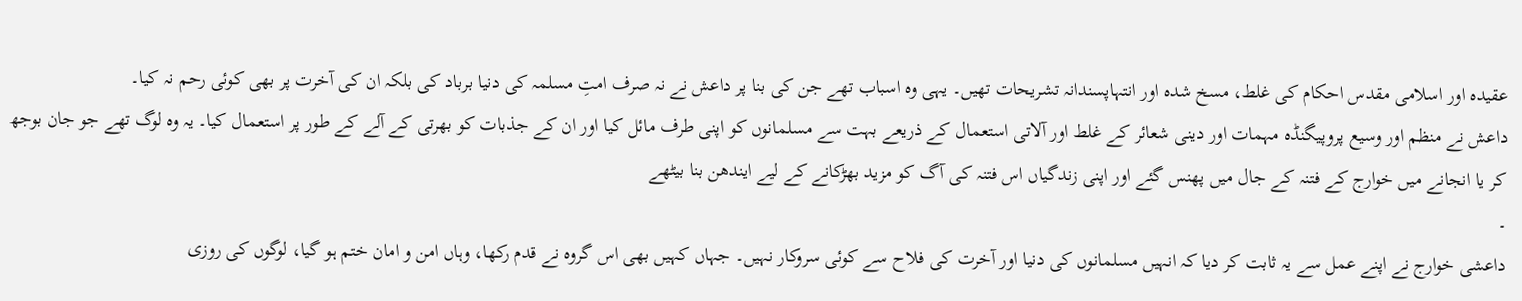عقیدہ اور اسلامی مقدس احکام کی غلط، مسخ شدہ اور انتہاپسندانہ تشریحات تھیں۔ یہی وہ اسباب تھے جن کی بنا پر داعش نے نہ صرف امتِ مسلمہ کی دنیا برباد کی بلکہ ان کی آخرت پر بھی کوئی رحم نہ کیا۔
داعش نے منظم اور وسیع پروپیگنڈہ مہمات اور دینی شعائر کے غلط اور آلاتی استعمال کے ذریعے بہت سے مسلمانوں کو اپنی طرف مائل کیا اور ان کے جذبات کو بھرتی کے آلے کے طور پر استعمال کیا۔ یہ وہ لوگ تھے جو جان بوجھ کر یا انجانے میں خوارج کے فتنہ کے جال میں پھنس گئے اور اپنی زندگیاں اس فتنہ کی آگ کو مزید بھڑکانے کے لیے ایندھن بنا بیٹھے
۔
داعشی خوارج نے اپنے عمل سے یہ ثابت کر دیا کہ انہیں مسلمانوں کی دنیا اور آخرت کی فلاح سے کوئی سروکار نہیں۔ جہاں کہیں بھی اس گروہ نے قدم رکھا، وہاں امن و امان ختم ہو گیا، لوگوں کی روزی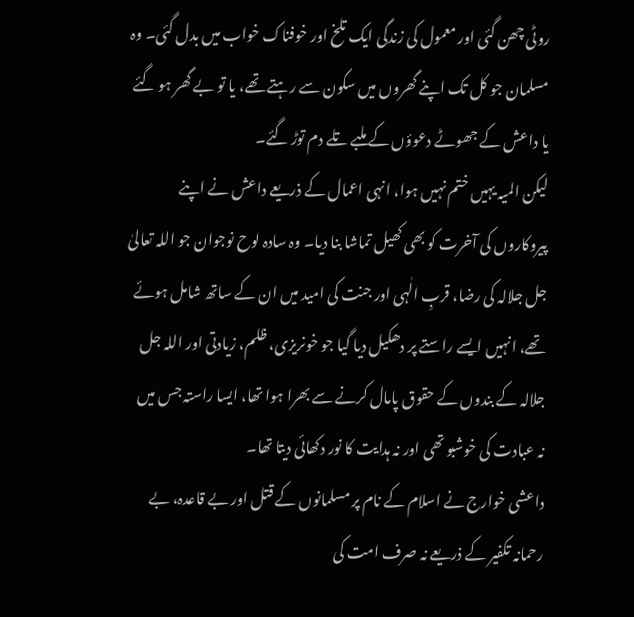روٹی چھن گئی اور معمول کی زندگی ایک تلخ اور خوفناک خواب میں بدل گئی۔ وہ مسلمان جو کل تک اپنے گھروں میں سکون سے رہتے تھے، یا تو بے گھر ہو گئے یا داعش کے جھوٹے دعوؤں کے ملبے تلے دم توڑ گئے۔
لیکن المیہ یہیں ختم نہیں ہوا، انہی اعمال کے ذریعے داعش نے اپنے پیروکاروں کی آخرت کو بھی کھیل تماشا بنا دیا۔ وہ سادہ لوح نوجوان جو اللہ تعالیٰ جل جلالہ کی رضا، قربِ الٰہی اور جنت کی امید میں ان کے ساتھ شامل ہوئے تھے، انہیں ایسے راستے پر دھکیل دیا گیا جو خونریزی، ظلم، زیادتی اور اللہ جل جلالہ کے بندوں کے حقوق پامال کرنے سے بھرا ہوا تھا، ایسا راستہ جس میں نہ عبادت کی خوشبو تھی اور نہ ہدایت کا نور دکھائی دیتا تھا۔
داعشی خوارج نے اسلام کے نام پر مسلمانوں کے قتل اور بے قاعدہ، بے رحمانہ تکفیر کے ذریعے نہ صرف امت کی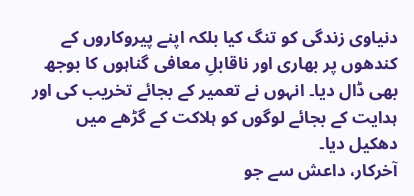دنیاوی زندگی کو تنگ کیا بلکہ اپنے پیروکاروں کے کندھوں پر بھاری اور ناقابلِ معافی گناہوں کا بوجھ بھی ڈال دیا۔ انہوں نے تعمیر کے بجائے تخریب کی اور ہدایت کے بجائے لوگوں کو ہلاکت کے گڑھے میں دھکیل دیا۔
آخرکار، داعش سے جو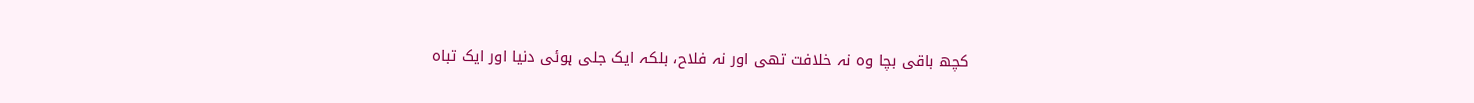کچھ باقی بچا وہ نہ خلافت تھی اور نہ فلاح، بلکہ ایک جلی ہوئی دنیا اور ایک تباہ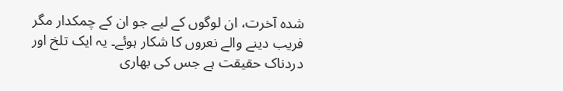شدہ آخرت، ان لوگوں کے لیے جو ان کے چمکدار مگر فریب دینے والے نعروں کا شکار ہوئے۔ یہ ایک تلخ اور دردناک حقیقت ہے جس کی بھاری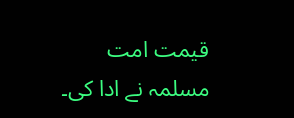قیمت امت مسلمہ نے ادا کی۔